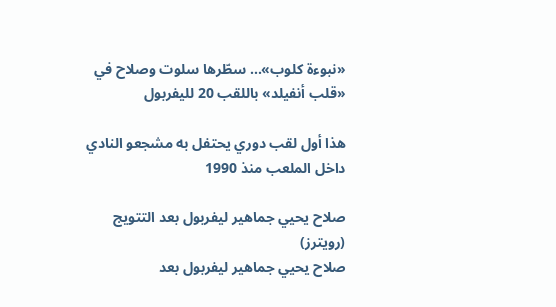«نبوءة كلوب»... سطّرها سلوت وصلاح في «قلب أنفيلد» باللقب 20 لليفربول

هذا أول لقب دوري يحتفل به مشجعو النادي داخل الملعب منذ 1990

صلاح يحيي جماهير ليفربول بعد التتويج (رويترز)
صلاح يحيي جماهير ليفربول بعد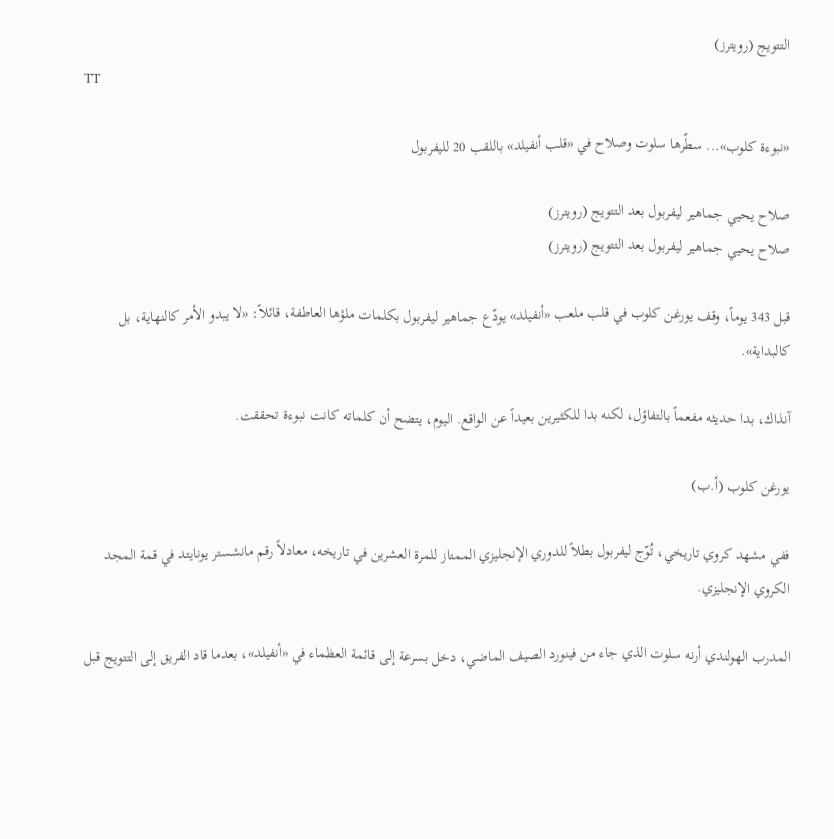التتويج (رويترز)
TT

«نبوءة كلوب»... سطّرها سلوت وصلاح في «قلب أنفيلد» باللقب 20 لليفربول

صلاح يحيي جماهير ليفربول بعد التتويج (رويترز)
صلاح يحيي جماهير ليفربول بعد التتويج (رويترز)

قبل 343 يوماً، وقف يورغن كلوب في قلب ملعب «أنفيلد» يودّع جماهير ليفربول بكلمات ملؤها العاطفة، قائلاً: «لا يبدو الأمر كالنهاية، بل كالبداية».

آنذاك، بدا حديثه مفعماً بالتفاؤل، لكنه بدا للكثيرين بعيداً عن الواقع. اليوم، يتضح أن كلماته كانت نبوءة تحققت.

يورغن كلوب (أ.ب)

ففي مشهد كروي تاريخي، تُوّج ليفربول بطلاً للدوري الإنجليزي الممتاز للمرة العشرين في تاريخه، معادلاً رقم مانشستر يونايتد في قمة المجد الكروي الإنجليزي.

المدرب الهولندي أرنه سلوت الذي جاء من فينورد الصيف الماضي، دخل بسرعة إلى قائمة العظماء في «أنفيلد»، بعدما قاد الفريق إلى التتويج قبل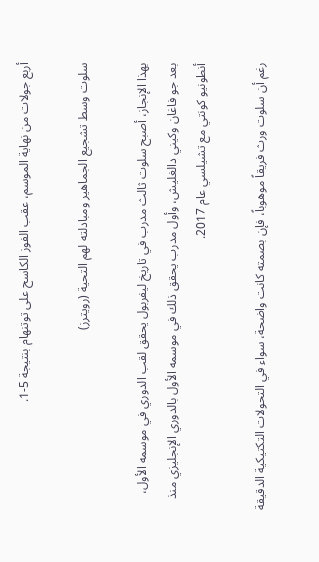أربع جولات من نهاية الموسم، عقب الفوز الكاسح على توتنهام بنتيجة 5-1.

سلوت وسط تشجيع الجماهير ومبادلته لهم التحية (رويترز)

بهذا الإنجاز، أصبح سلوت ثالث مدرب في تاريخ ليفربول يحقق لقب الدوري في موسمه الأول، بعد جو فاغان وكيني دالغليش، وأول مدرب يحقق ذلك في موسمه الأول بالدوري الإنجليزي منذ أنطونيو كونتي مع تشيلسي عام 2017.

رغم أن سلوت ورث فريقاً موهوباً، فإن بصمته كانت واضحة، سواء في التحولات التكتيكية الدقيقة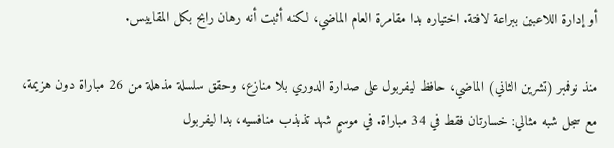أو إدارة اللاعبين ببراعة لافتة. اختياره بدا مقامرة العام الماضي، لكنه أثبت أنه رهان رابح بكل المقاييس.

منذ نوفمبر (تشرين الثاني) الماضي، حافظ ليفربول على صدارة الدوري بلا منازع، وحقق سلسلة مذهلة من 26 مباراة دون هزيمة، مع سجل شبه مثالي: خسارتان فقط في 34 مباراة. في موسمٍ شهد تذبذب منافسيه، بدا ليفربول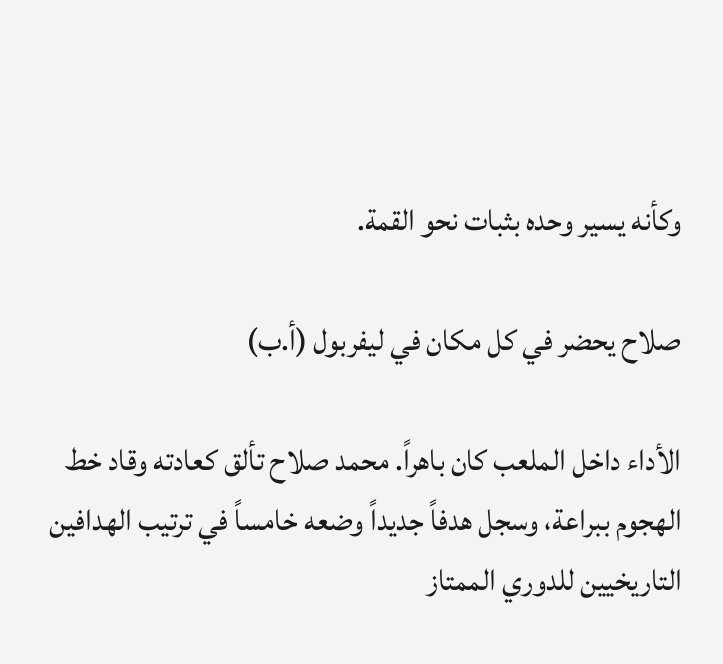وكأنه يسير وحده بثبات نحو القمة.

صلاح يحضر في كل مكان في ليفربول (أ.ب)

الأداء داخل الملعب كان باهراً. محمد صلاح تألق كعادته وقاد خط الهجوم ببراعة، وسجل هدفاً جديداً وضعه خامساً في ترتيب الهدافين التاريخيين للدوري الممتاز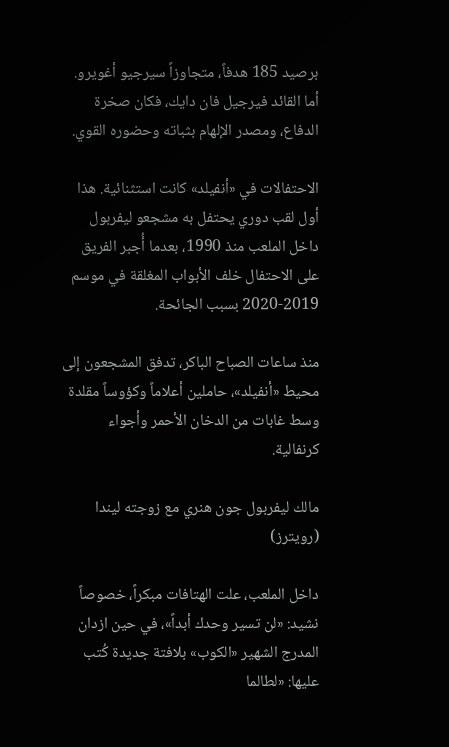برصيد 185 هدفاً، متجاوزاً سيرجيو أغويرو. أما القائد فيرجيل فان دايك، فكان صخرة الدفاع، ومصدر الإلهام بثباته وحضوره القوي.

الاحتفالات في «أنفيلد» كانت استثنائية. هذا أول لقب دوري يحتفل به مشجعو ليفربول داخل الملعب منذ 1990، بعدما أُجبر الفريق على الاحتفال خلف الأبواب المغلقة في موسم 2019-2020 بسبب الجائحة.

منذ ساعات الصباح الباكر، تدفق المشجعون إلى محيط «أنفيلد»، حاملين أعلاماً وكؤوساً مقلدة وسط غابات من الدخان الأحمر وأجواء كرنفالية.

مالك ليفربول جون هنري مع زوجته ليندا (رويترز)

داخل الملعب، علت الهتافات مبكراً، خصوصاً نشيد: «لن تسير وحدك أبداً»، في حين ازدان المدرج الشهير «الكوب» بلافتة جديدة كُتب عليها: «لطالما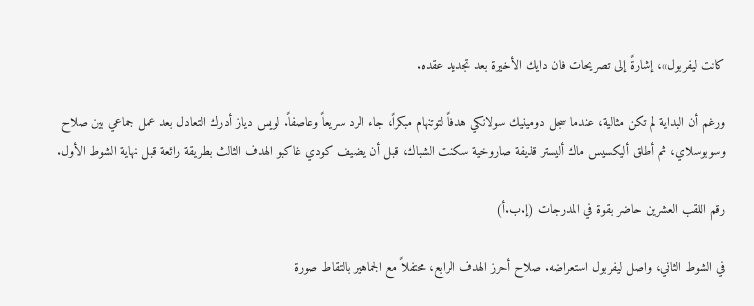كانت ليفربول»، إشارةً إلى تصريحات فان دايك الأخيرة بعد تجديد عقده.

ورغم أن البداية لم تكن مثالية، عندما سجل دومينيك سولانكي هدفاً لتوتنهام مبكراً، جاء الرد سريعاً وعاصفاً. لويس دياز أدرك التعادل بعد عمل جماعي بين صلاح وسوبوسلاي، ثم أطلق أليكسيس ماك أليستر قذيفة صاروخية سكنت الشباك، قبل أن يضيف كودي غاكبو الهدف الثالث بطريقة رائعة قبل نهاية الشوط الأول.

رقم اللقب العشرين حاضر بقوة في المدرجات (إ.ب.أ)

في الشوط الثاني، واصل ليفربول استعراضه. صلاح أحرز الهدف الرابع، محتفلاً مع الجماهير بالتقاط صورة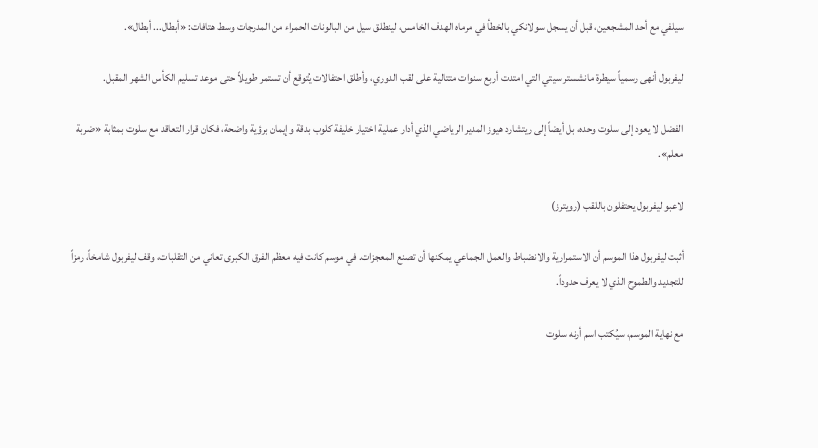سيلفي مع أحد المشجعين، قبل أن يسجل سولانكي بالخطأ في مرماه الهدف الخامس، لينطلق سيل من البالونات الحمراء من المدرجات وسط هتافات: «أبطال... أبطال».

ليفربول أنهى رسمياً سيطرة مانشستر سيتي التي امتدت أربع سنوات متتالية على لقب الدوري، وأطلق احتفالات يُتوقع أن تستمر طويلاً حتى موعد تسليم الكأس الشهر المقبل.

الفضل لا يعود إلى سلوت وحده، بل أيضاً إلى ريتشارد هيوز المدير الرياضي الذي أدار عملية اختيار خليفة كلوب بدقة وإيمان برؤية واضحة، فكان قرار التعاقد مع سلوت بمثابة «ضربة معلم».

لاعبو ليفربول يحتفلون باللقب (رويترز)

أثبت ليفربول هذا الموسم أن الاستمرارية والانضباط والعمل الجماعي يمكنها أن تصنع المعجزات. في موسم كانت فيه معظم الفرق الكبرى تعاني من التقلبات، وقف ليفربول شامخاً، رمزاً للتجديد والطموح الذي لا يعرف حدوداً.

مع نهاية الموسم، سيُكتب اسم أرنه سلوت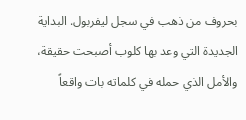بحروف من ذهب في سجل ليفربول. البداية الجديدة التي وعد بها كلوب أصبحت حقيقة، والأمل الذي حمله في كلماته بات واقعاً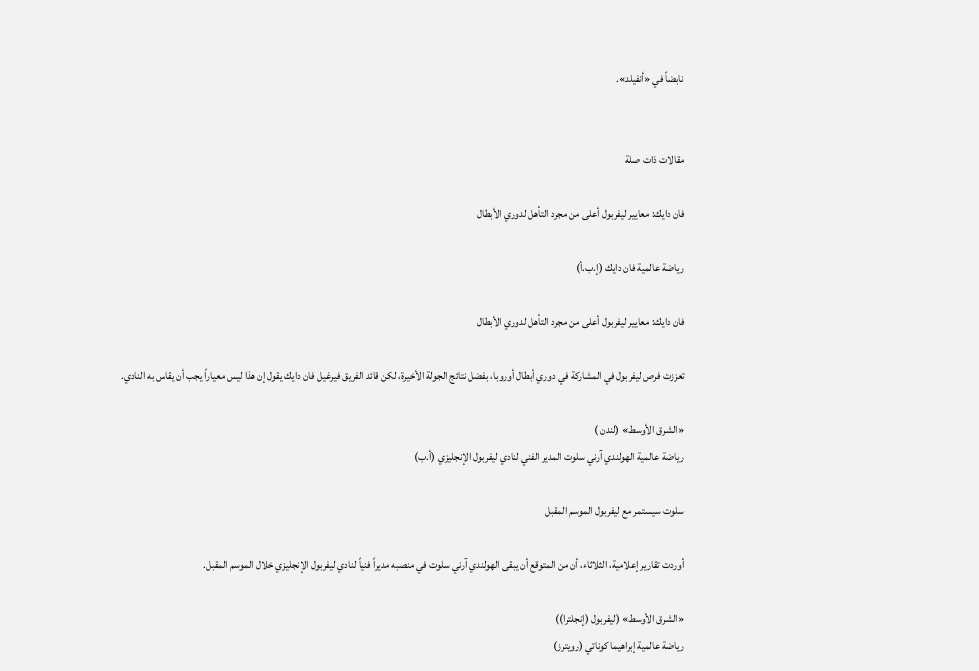نابضاً في «أنفيلد».


مقالات ذات صلة

فان دايك: معايير ليفربول أعلى من مجرد التأهل لدوري الأبطال

رياضة عالمية فان دايك (إ.ب.أ)

فان دايك: معايير ليفربول أعلى من مجرد التأهل لدوري الأبطال

تعززت فرص ليفربول في المشاركة في دوري أبطال أوروبا، بفضل نتائج الجولة الأخيرة، لكن قائد الفريق فيرغيل فان دايك يقول إن هذا ليس معياراً يجب أن يقاس به النادي.

«الشرق الأوسط» (لندن )
رياضة عالمية الهولندي آرني سلوت المدير الفني لنادي ليفربول الإنجليزي (أ.ب)

سلوت سيستمر مع ليفربول الموسم المقبل

أوردت تقارير إعلامية، الثلاثاء، أن من المتوقع أن يبقى الهولندي آرني سلوت في منصبه مديراً فنياً لنادي ليفربول الإنجليزي خلال الموسم المقبل.

«الشرق الأوسط» (ليفربول (إنجلترا))
رياضة عالمية إبراهيما كوناتي (رويترز)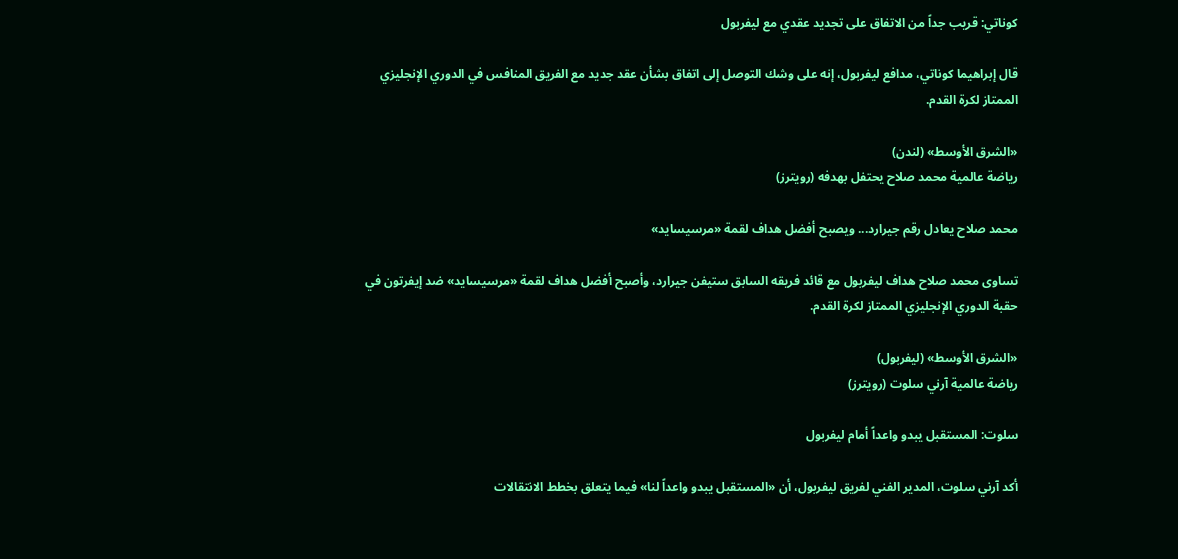كوناتي: قريب جداً من الاتفاق على تجديد عقدي مع ليفربول

قال إبراهيما كوناتي، مدافع ليفربول، إنه على وشك التوصل إلى اتفاق بشأن عقد جديد مع الفريق المنافس في الدوري الإنجليزي الممتاز لكرة القدم.

«الشرق الأوسط» (لندن)
رياضة عالمية محمد صلاح يحتفل بهدفه (رويترز)

محمد صلاح يعادل رقم جيرارد... ويصبح أفضل هداف لقمة «مرسيسايد»

تساوى محمد صلاح هداف ليفربول مع قائد فريقه السابق ستيفن جيرارد، وأصبح أفضل هداف لقمة «مرسيسايد» ضد إيفرتون في حقبة الدوري الإنجليزي الممتاز لكرة القدم.

«الشرق الأوسط» (ليفربول)
رياضة عالمية آرني سلوت (رويترز)

سلوت: المستقبل يبدو واعداً أمام ليفربول

أكد آرني سلوت، المدير الفني لفريق ليفربول، أن «المستقبل يبدو واعداً لنا» فيما يتعلق بخطط الانتقالات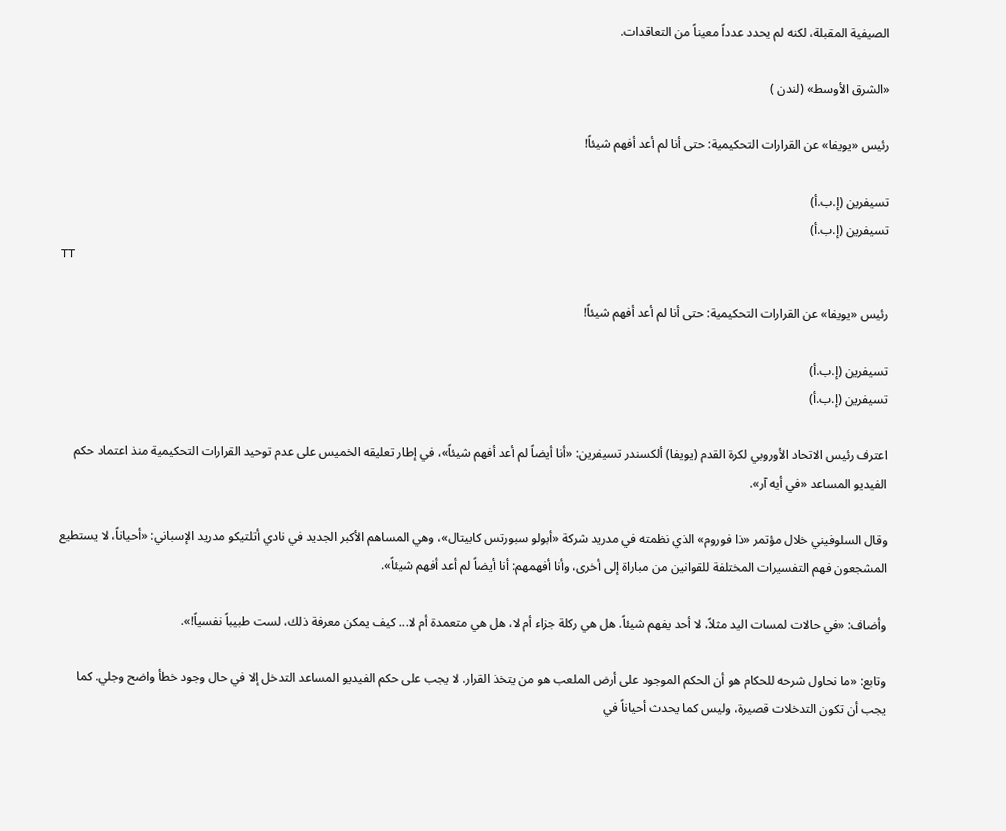الصيفية المقبلة، لكنه لم يحدد عدداً معيناً من التعاقدات.

«الشرق الأوسط» (لندن )

رئيس «يويفا» عن القرارات التحكيمية: حتى أنا لم أعد أفهم شيئاً!

تسيفرين (إ.ب.أ)
تسيفرين (إ.ب.أ)
TT

رئيس «يويفا» عن القرارات التحكيمية: حتى أنا لم أعد أفهم شيئاً!

تسيفرين (إ.ب.أ)
تسيفرين (إ.ب.أ)

اعترف رئيس الاتحاد الأوروبي لكرة القدم (يويفا) ألكسندر تسيفرين: «أنا أيضاً لم أعد أفهم شيئاً»، في إطار تعليقه الخميس على عدم توحيد القرارات التحكيمية منذ اعتماد حكم الفيديو المساعد «في أيه آر».

وقال السلوفيني خلال مؤتمر «ذا فوروم» الذي نظمته في مدريد شركة «أبولو سبورتس كابيتال»، وهي المساهم الأكبر الجديد في نادي أتلتيكو مدريد الإسباني: «أحياناً، لا يستطيع المشجعون فهم التفسيرات المختلفة للقوانين من مباراة إلى أخرى، وأنا أفهمهم: أنا أيضاً لم أعد أفهم شيئاً».

وأضاف: «في حالات لمسات اليد مثلاً، لا أحد يفهم شيئاً. هل هي ركلة جزاء أم لا، هل هي متعمدة أم لا... كيف يمكن معرفة ذلك، لست طبيباً نفسياً!».

وتابع: «ما نحاول شرحه للحكام هو أن الحكم الموجود على أرض الملعب هو من يتخذ القرار. لا يجب على حكم الفيديو المساعد التدخل إلا في حال وجود خطأ واضح وجلي. كما يجب أن تكون التدخلات قصيرة، وليس كما يحدث أحياناً في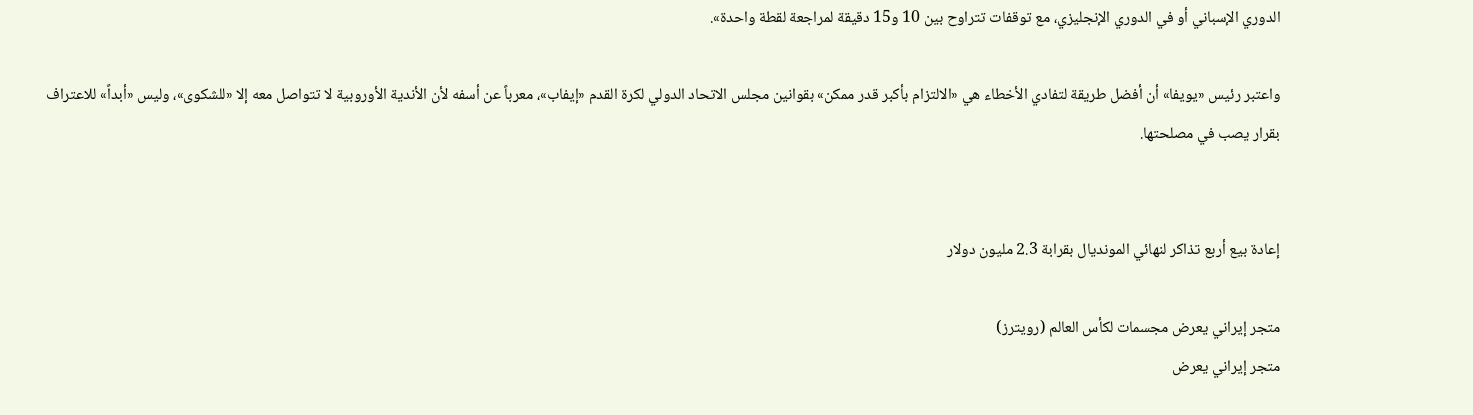الدوري الإسباني أو في الدوري الإنجليزي، مع توقفات تتراوح بين 10 و15 دقيقة لمراجعة لقطة واحدة».

واعتبر رئيس «يويفا» أن أفضل طريقة لتفادي الأخطاء هي «الالتزام بأكبر قدر ممكن» بقوانين مجلس الاتحاد الدولي لكرة القدم «إيفاب»، معرباً عن أسفه لأن الأندية الأوروبية لا تتواصل معه إلا «للشكوى»، وليس «أبداً» للاعتراف بقرار يصب في مصلحتها.


إعادة بيع أربع تذاكر لنهائي المونديال بقرابة 2.3 مليون دولار

متجر إيراني يعرض مجسمات لكأس العالم (رويترز)
متجر إيراني يعرض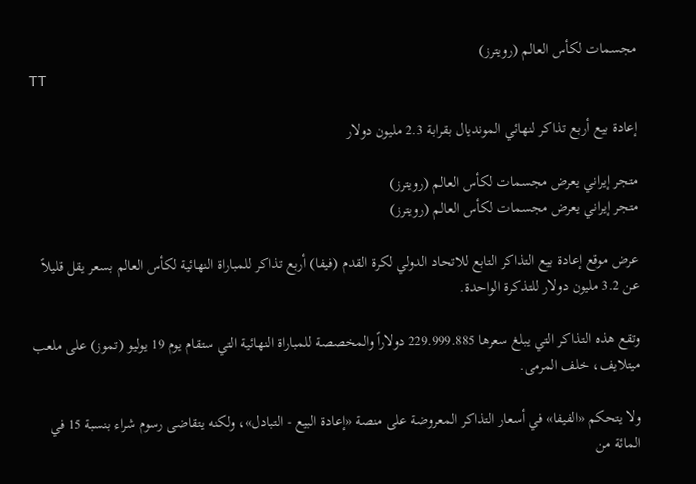مجسمات لكأس العالم (رويترز)
TT

إعادة بيع أربع تذاكر لنهائي المونديال بقرابة 2.3 مليون دولار

متجر إيراني يعرض مجسمات لكأس العالم (رويترز)
متجر إيراني يعرض مجسمات لكأس العالم (رويترز)

عرض موقع إعادة بيع التذاكر التابع للاتحاد الدولي لكرة القدم (فيفا) أربع تذاكر للمباراة النهائية لكأس العالم بسعر يقل قليلاً عن 3.2 مليون دولار للتذكرة الواحدة.

وتقع هذه التذاكر التي يبلغ سعرها 229.999.885 دولاراً والمخصصة للمباراة النهائية التي ستقام يوم 19 يوليو (تموز) على ملعب ميتلايف، خلف المرمى.

ولا يتحكم «الفيفا» في أسعار التذاكر المعروضة على منصة «إعادة البيع - التبادل»، ولكنه يتقاضى رسوم شراء بنسبة 15 في المائة من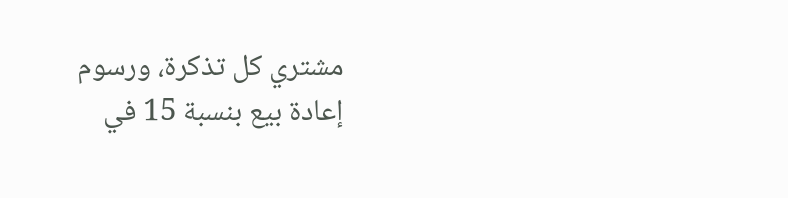مشتري كل تذكرة، ورسوم إعادة بيع بنسبة 15 في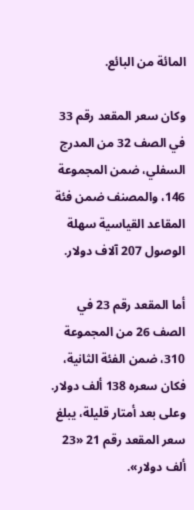المائة من البائع.

وكان سعر المقعد رقم 33 في الصف 32 من المدرج السفلي، ضمن المجموعة 146، والمصنف ضمن فئة المقاعد القياسية سهلة الوصول 207 آلاف دولار.

أما المقعد رقم 23 في الصف 26 من المجموعة 310، ضمن الفئة الثانية، فكان سعره 138 ألف دولار. وعلى بعد أمتار قليلة، يبلغ سعر المقعد رقم 21 «23 ألف دولار».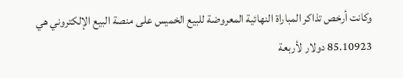وكانت أرخص تذاكر المباراة النهائية المعروضة للبيع الخميس على منصة البيع الإلكتروني هي 85.10923 دولار لأربعة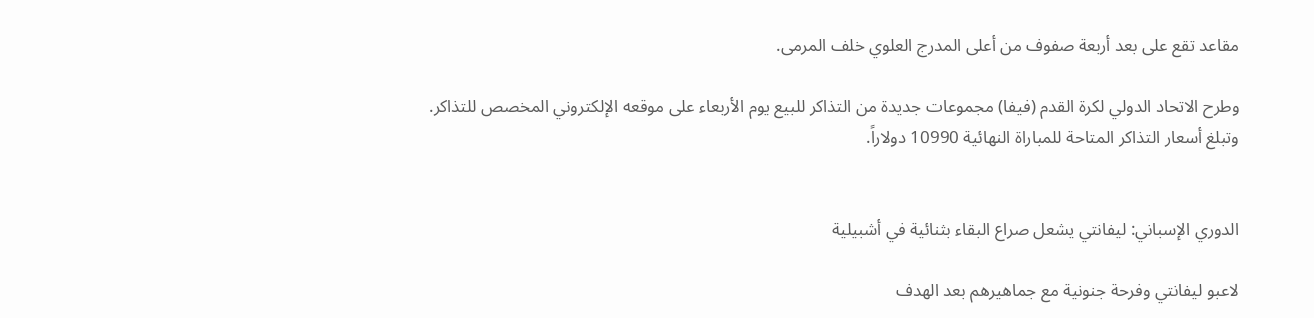مقاعد تقع على بعد أربعة صفوف من أعلى المدرج العلوي خلف المرمى.

وطرح الاتحاد الدولي لكرة القدم (فيفا) مجموعات جديدة من التذاكر للبيع يوم الأربعاء على موقعه الإلكتروني المخصص للتذاكر. وتبلغ أسعار التذاكر المتاحة للمباراة النهائية 10990 دولاراً.


الدوري الإسباني: ليفانتي يشعل صراع البقاء بثنائية في أشبيلية

لاعبو ليفانتي وفرحة جنونية مع جماهيرهم بعد الهدف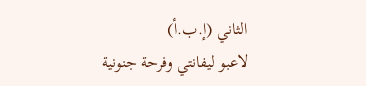الثاني (إ.ب.أ)
لاعبو ليفانتي وفرحة جنونية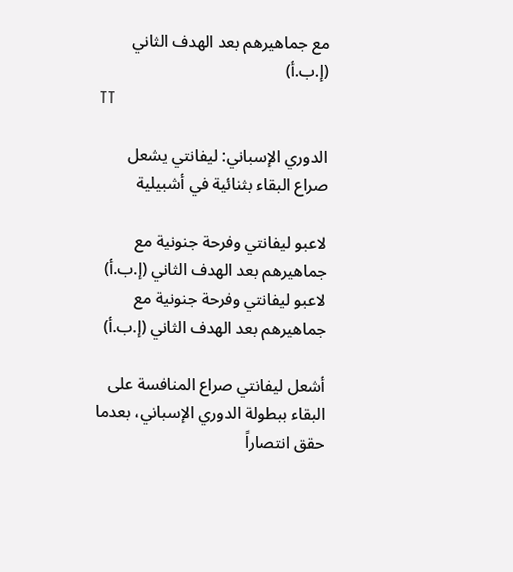مع جماهيرهم بعد الهدف الثاني (إ.ب.أ)
TT

الدوري الإسباني: ليفانتي يشعل صراع البقاء بثنائية في أشبيلية

لاعبو ليفانتي وفرحة جنونية مع جماهيرهم بعد الهدف الثاني (إ.ب.أ)
لاعبو ليفانتي وفرحة جنونية مع جماهيرهم بعد الهدف الثاني (إ.ب.أ)

أشعل ليفانتي صراع المنافسة على البقاء ببطولة الدوري الإسباني، بعدما حقق انتصاراً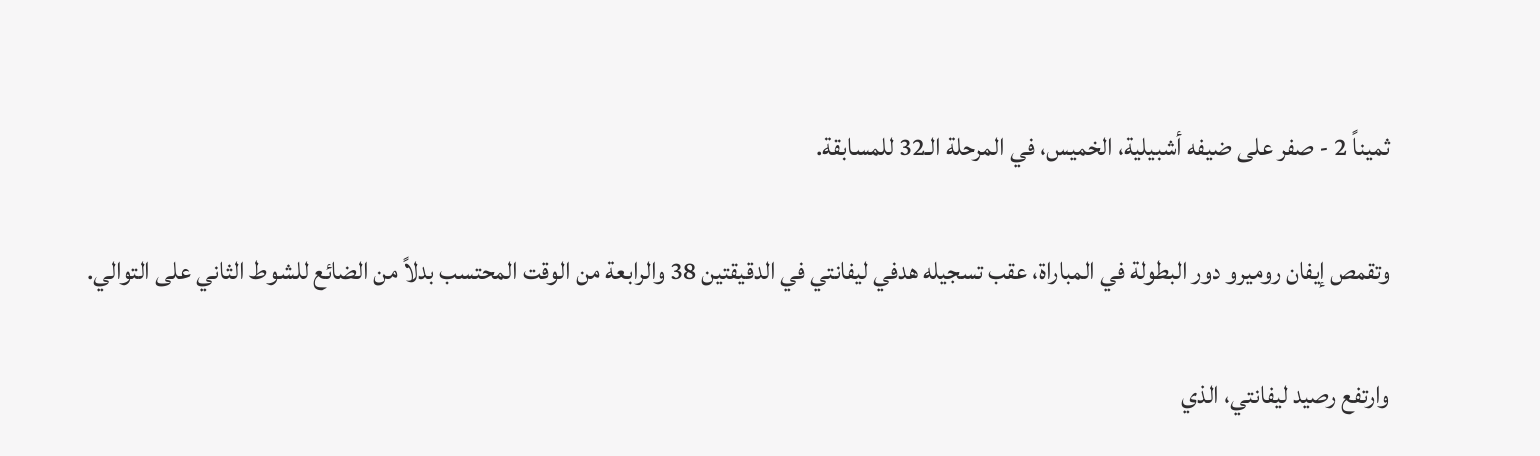ثميناً 2 - صفر على ضيفه أشبيلية، الخميس، في المرحلة الـ32 للمسابقة.

وتقمص إيفان روميرو دور البطولة في المباراة، عقب تسجيله هدفي ليفانتي في الدقيقتين 38 والرابعة من الوقت المحتسب بدلاً من الضائع للشوط الثاني على التوالي.

وارتفع رصيد ليفانتي، الذي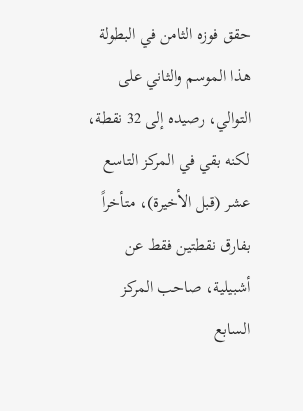حقق فوزه الثامن في البطولة هذا الموسم والثاني على التوالي، رصيده إلى 32 نقطة، لكنه بقي في المركز التاسع عشر (قبل الأخيرة)، متأخراً بفارق نقطتين فقط عن أشبيلية، صاحب المركز السابع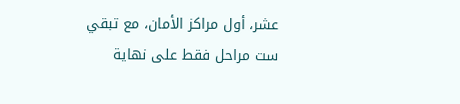عشر، أول مراكز الأمان، مع تبقي ست مراحل فقط على نهاية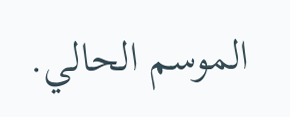الموسم الحالي.